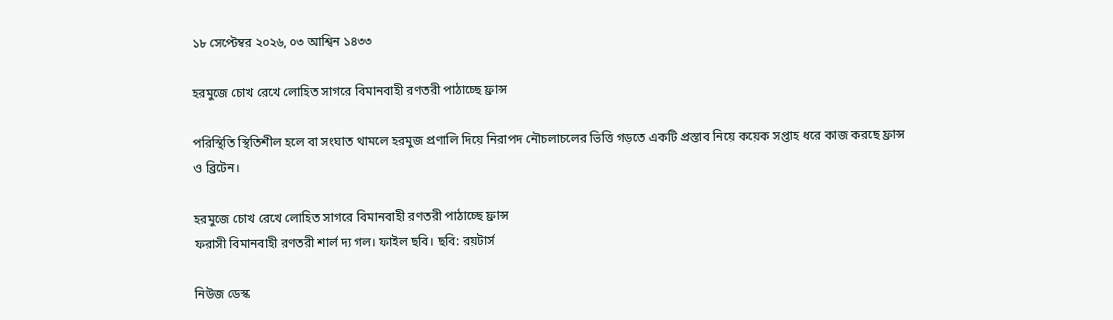১৮ সেপ্টেম্বর ২০২৬, ০৩ আশ্বিন ১৪৩৩

হরমুজে চোখ রেখে লোহিত সাগরে বিমানবাহী রণতরী পাঠাচ্ছে ফ্রান্স

পরিস্থিতি স্থিতিশীল হলে বা সংঘাত থামলে হরমুজ প্রণালি দিয়ে নিরাপদ নৌচলাচলের ভিত্তি গড়তে একটি প্রস্তাব নিয়ে কয়েক সপ্তাহ ধরে কাজ করছে ফ্রান্স ও ব্রিটেন।

হরমুজে চোখ রেখে লোহিত সাগরে বিমানবাহী রণতরী পাঠাচ্ছে ফ্রান্স
ফরাসী বিমানবাহী রণতরী শার্ল দ্য গল। ফাইল ছবি। ছবি: রয়টার্স

নিউজ ডেস্ক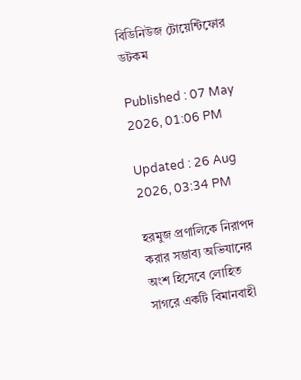বিডিনিউজ টোয়েন্টিফোর ডটকম

Published : 07 May 2026, 01:06 PM

Updated : 26 Aug 2026, 03:34 PM

হরমুজ প্রণালিকে নিরাপদ করার সম্ভাব্য অভিযানের অংশ হিসেবে লোহিত সাগরে একটি বিমানবাহী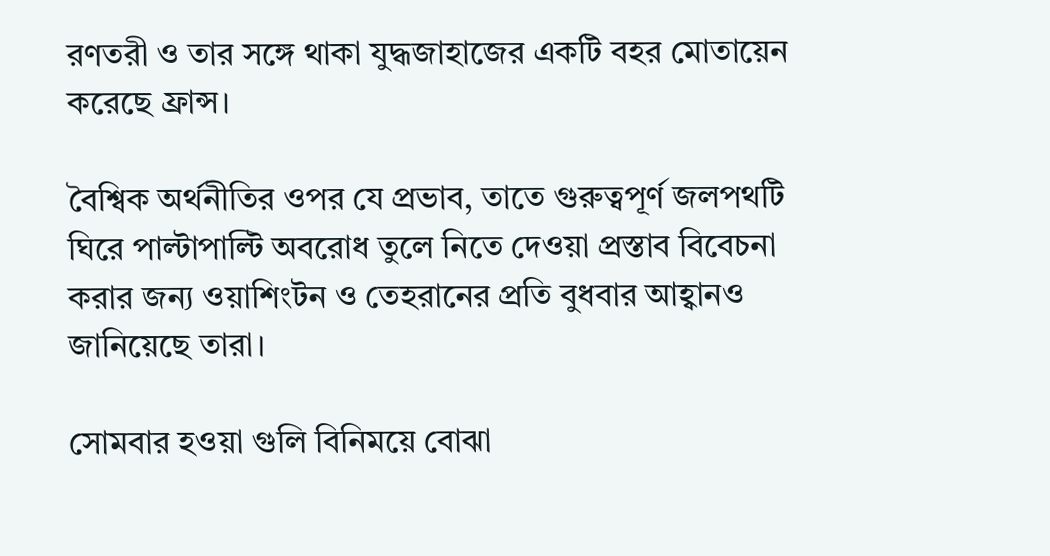রণতরী ও তার সঙ্গে থাকা যুদ্ধজাহাজের একটি বহর মোতায়েন করেছে ফ্রান্স।

বৈশ্বিক অর্থনীতির ওপর যে প্রভাব, তাতে গুরুত্বপূর্ণ জলপথটি ঘিরে পাল্টাপাল্টি অবরোধ তুলে নিতে দেওয়া প্রস্তাব বিবেচনা করার জন্য ওয়াশিংটন ও তেহরানের প্রতি বুধবার আহ্বানও জানিয়েছে তারা।

সোমবার হওয়া গুলি বিনিময়ে বোঝা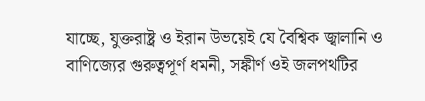যাচ্ছে, যুক্তরাষ্ট্র ও ইরান উভয়েই যে বৈশ্বিক জ্বালানি ও বাণিজ্যের গুরুত্বপূর্ণ ধমনী, সঙ্কীর্ণ ওই জলপথটির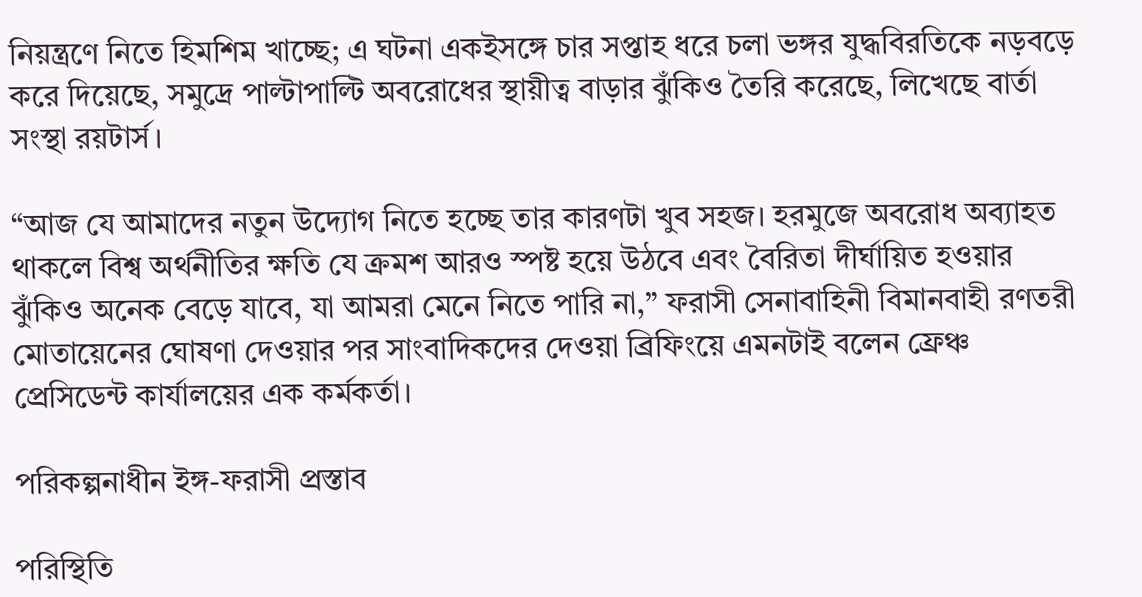নিয়ন্ত্রণে নিতে হিমশিম খাচ্ছে; এ ঘটনা একইসঙ্গে চার সপ্তাহ ধরে চলা ভঙ্গর যুদ্ধবিরতিকে নড়বড়ে করে দিয়েছে, সমুদ্রে পাল্টাপাল্টি অবরোধের স্থায়ীত্ব বাড়ার ঝুঁকিও তৈরি করেছে, লিখেছে বার্তা সংস্থা রয়টার্স।

“আজ যে আমাদের নতুন উদ্যোগ নিতে হচ্ছে তার কারণটা খুব সহজ। হরমুজে অবরোধ অব্যাহত থাকলে বিশ্ব অর্থনীতির ক্ষতি যে ক্রমশ আরও স্পষ্ট হয়ে উঠবে এবং বৈরিতা দীর্ঘায়িত হওয়ার ঝুঁকিও অনেক বেড়ে যাবে, যা আমরা মেনে নিতে পারি না,” ফরাসী সেনাবাহিনী বিমানবাহী রণতরী মোতায়েনের ঘোষণা দেওয়ার পর সাংবাদিকদের দেওয়া ব্রিফিংয়ে এমনটাই বলেন ফ্রেঞ্চ প্রেসিডেন্ট কার্যালয়ের এক কর্মকর্তা।

পরিকল্পনাধীন ইঙ্গ-ফরাসী প্রস্তাব

পরিস্থিতি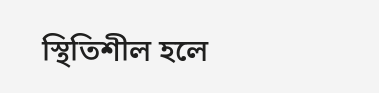স্থিতিশীল হলে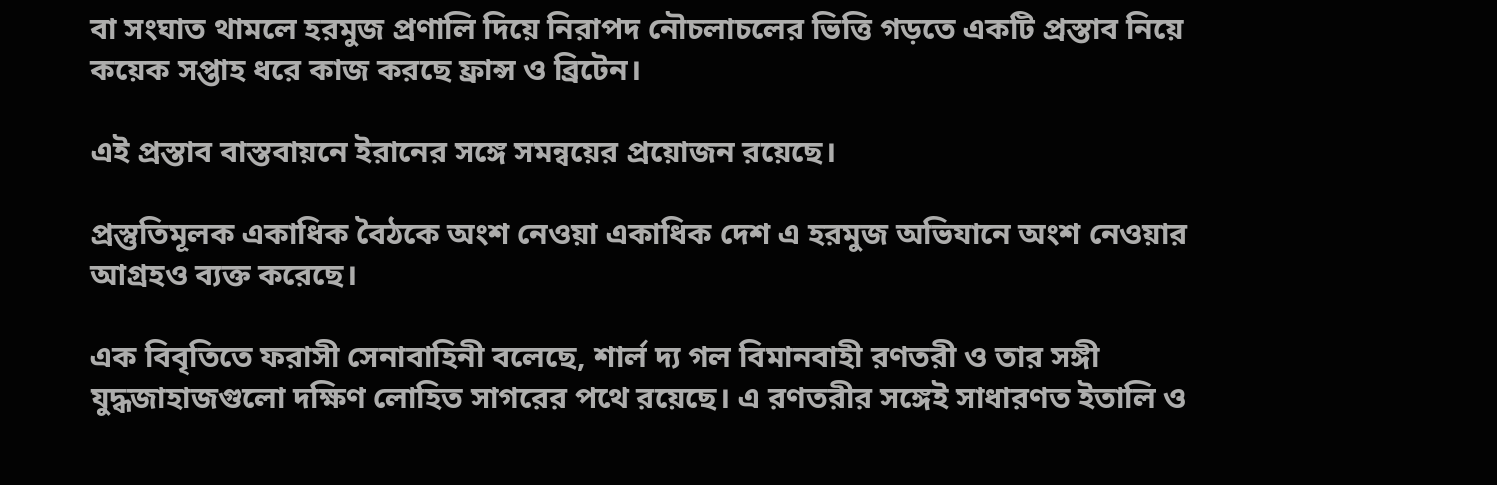বা সংঘাত থামলে হরমুজ প্রণালি দিয়ে নিরাপদ নৌচলাচলের ভিত্তি গড়তে একটি প্রস্তাব নিয়ে কয়েক সপ্তাহ ধরে কাজ করছে ফ্রান্স ও ব্রিটেন।

এই প্রস্তাব বাস্তবায়নে ইরানের সঙ্গে সমন্বয়ের প্রয়োজন রয়েছে।

প্রস্তুতিমূলক একাধিক বৈঠকে অংশ নেওয়া একাধিক দেশ এ হরমুজ অভিযানে অংশ নেওয়ার আগ্রহও ব্যক্ত করেছে।

এক বিবৃতিতে ফরাসী সেনাবাহিনী বলেছে, শার্ল দ্য গল বিমানবাহী রণতরী ও তার সঙ্গী যুদ্ধজাহাজগুলো দক্ষিণ লোহিত সাগরের পথে রয়েছে। এ রণতরীর সঙ্গেই সাধারণত ইতালি ও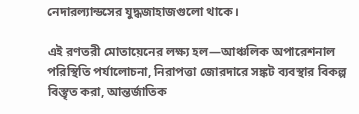নেদারল্যান্ডসের যুদ্ধজাহাজগুলো থাকে।

এই রণতরী মোতায়েনের লক্ষ্য হল—আঞ্চলিক অপারেশনাল পরিস্থিতি পর্যালোচনা, নিরাপত্তা জোরদারে সঙ্কট ব্যবস্থার বিকল্প বিস্তৃত করা, আন্তর্জাতিক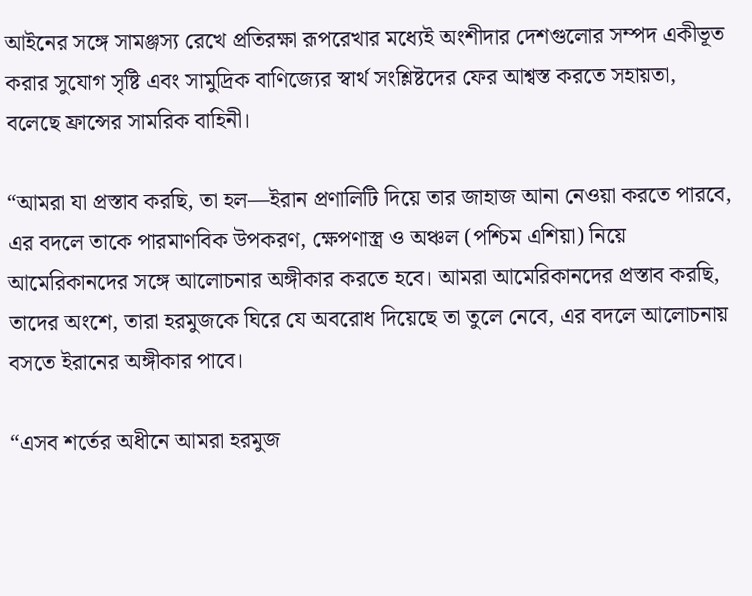আইনের সঙ্গে সামঞ্জস্য রেখে প্রতিরক্ষা রূপরেখার মধ্যেই অংশীদার দেশগুলোর সম্পদ একীভূত করার সুযোগ সৃষ্টি এবং সামুদ্রিক বাণিজ্যের স্বার্থ সংশ্লিষ্টদের ফের আশ্বস্ত করতে সহায়তা, বলেছে ফ্রান্সের সামরিক বাহিনী।

“আমরা যা প্রস্তাব করছি, তা হল—ইরান প্রণালিটি দিয়ে তার জাহাজ আনা নেওয়া করতে পারবে, এর বদলে তাকে পারমাণবিক উপকরণ, ক্ষেপণাস্ত্র ও অঞ্চল (পশ্চিম এশিয়া) নিয়ে আমেরিকানদের সঙ্গে আলোচনার অঙ্গীকার করতে হবে। আমরা আমেরিকানদের প্রস্তাব করছি, তাদের অংশে, তারা হরমুজকে ঘিরে যে অবরোধ দিয়েছে তা তুলে নেবে, এর বদলে আলোচনায় বসতে ইরানের অঙ্গীকার পাবে।

“এসব শর্তের অধীনে আমরা হরমুজ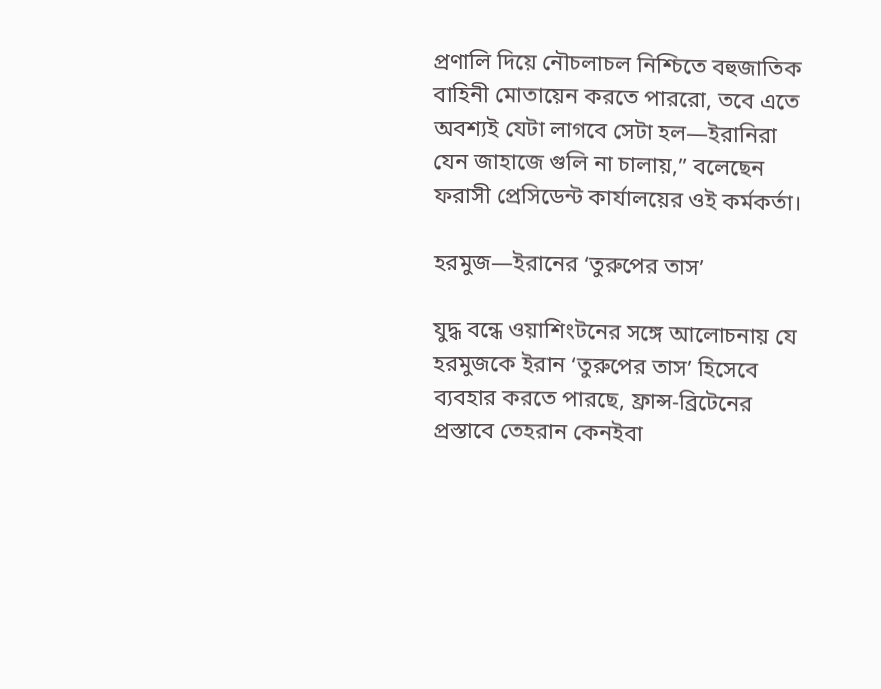প্রণালি দিয়ে নৌচলাচল নিশ্চিতে বহুজাতিক বাহিনী মোতায়েন করতে পাররো, তবে এতে অবশ্যই যেটা লাগবে সেটা হল—ইরানিরা যেন জাহাজে গুলি না চালায়,” বলেছেন ফরাসী প্রেসিডেন্ট কার্যালয়ের ওই কর্মকর্তা।

হরমুজ—ইরানের ‘তুরুপের তাস’

যুদ্ধ বন্ধে ওয়াশিংটনের সঙ্গে আলোচনায় যে হরমুজকে ইরান ‘তুরুপের তাস’ হিসেবে ব্যবহার করতে পারছে, ফ্রান্স-ব্রিটেনের প্রস্তাবে তেহরান কেনইবা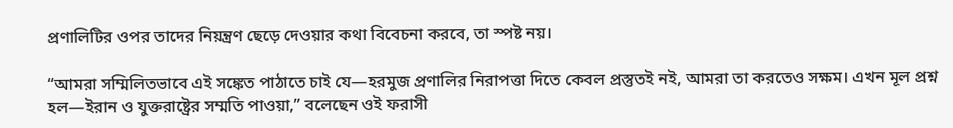প্রণালিটির ওপর তাদের নিয়ন্ত্রণ ছেড়ে দেওয়ার কথা বিবেচনা করবে, তা স্পষ্ট নয়।

“আমরা সম্মিলিতভাবে এই সঙ্কেত পাঠাতে চাই যে—হরমুজ প্রণালির নিরাপত্তা দিতে কেবল প্রস্তুতই নই, আমরা তা করতেও সক্ষম। এখন মূল প্রশ্ন হল—ইরান ও যুক্তরাষ্ট্রের সম্মতি পাওয়া,” বলেছেন ওই ফরাসী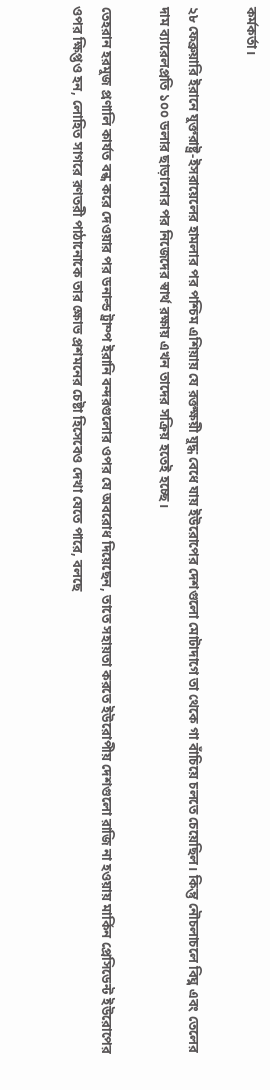কর্মকর্তা।

২৮ ফেব্রুয়ারি ইরানে যুক্তরাষ্ট্র-ইসরায়েলের হামলার পর পশ্চিম এশিয়ায় যে রক্তক্ষয়ী যুদ্ধ বেধে যায় ইউরোপের দেশগুলো মোটাদাগে তা থেকে গা বাঁচিয়ে চলতে চেয়েছিল। কিন্তু নৌচলাচলে বিঘ্ন এবং তেলের দাম ব্যারেলপ্রতি ১০০ ডলার ছাড়ানোর পর নিজেদের স্বার্থ রক্ষায় এখন তাদের সক্রিয় হতেই হচ্ছে।

তেহরান হরমুজ প্রণালি কার্যত বন্ধ করে দেওয়ার পর ডনাল্ড ট্রাম্প ইরানি বন্দরগুলোর ওপর যে অবরোধ দিয়েছেন, তাতে সহায়তা করতে ইউরোপীয় দেশগুলো রাজি না হওয়ায় মার্কিন প্রেসিডেন্ট ইউরোপের ওপর ক্ষিপ্তও হন, লোহিত সাগরে রণতরী পাঠানোকে তার ক্ষোভ প্রশমনের চেষ্টা হিসেবেও দেখা যেতে পারে, বলছে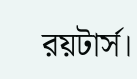রয়টার্স।